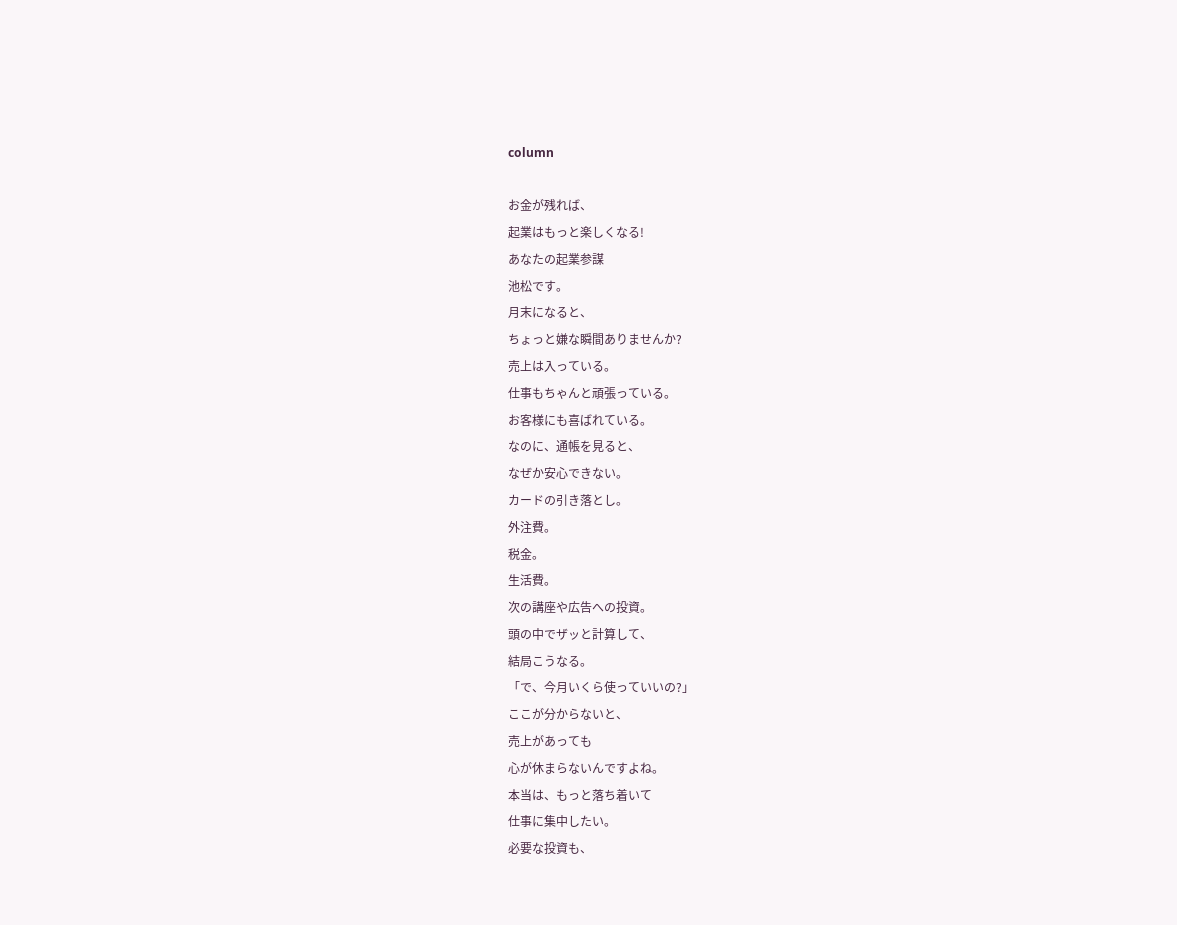column

お金が残れば、
起業はもっと楽しくなる!
あなたの起業参謀
池松です。
月末になると、
ちょっと嫌な瞬間ありませんか?
売上は入っている。
仕事もちゃんと頑張っている。
お客様にも喜ばれている。
なのに、通帳を見ると、
なぜか安心できない。
カードの引き落とし。
外注費。
税金。
生活費。
次の講座や広告への投資。
頭の中でザッと計算して、
結局こうなる。
「で、今月いくら使っていいの?」
ここが分からないと、
売上があっても
心が休まらないんですよね。
本当は、もっと落ち着いて
仕事に集中したい。
必要な投資も、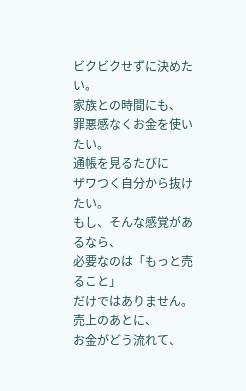ビクビクせずに決めたい。
家族との時間にも、
罪悪感なくお金を使いたい。
通帳を見るたびに
ザワつく自分から抜けたい。
もし、そんな感覚があるなら、
必要なのは「もっと売ること」
だけではありません。
売上のあとに、
お金がどう流れて、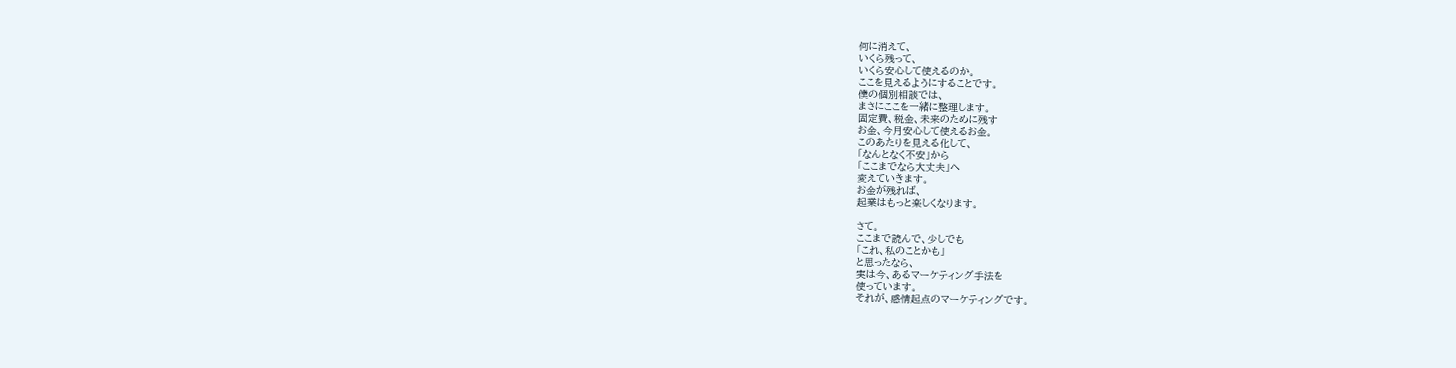何に消えて、
いくら残って、
いくら安心して使えるのか。
ここを見えるようにすることです。
僕の個別相談では、
まさにここを一緒に整理します。
固定費、税金、未来のために残す
お金、今月安心して使えるお金。
このあたりを見える化して、
「なんとなく不安」から
「ここまでなら大丈夫」へ
変えていきます。
お金が残れば、
起業はもっと楽しくなります。

さて。
ここまで読んで、少しでも
「これ、私のことかも」
と思ったなら、
実は今、あるマーケティング手法を
使っています。
それが、感情起点のマーケティングです。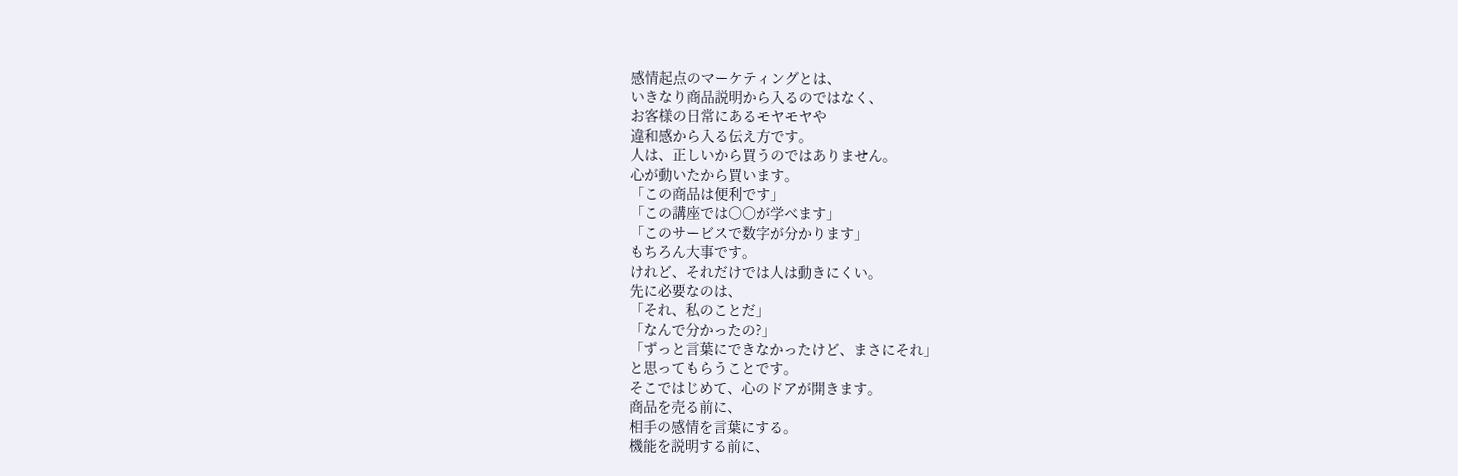感情起点のマーケティングとは、
いきなり商品説明から入るのではなく、
お客様の日常にあるモヤモヤや
違和感から入る伝え方です。
人は、正しいから買うのではありません。
心が動いたから買います。
「この商品は便利です」
「この講座では〇〇が学べます」
「このサービスで数字が分かります」
もちろん大事です。
けれど、それだけでは人は動きにくい。
先に必要なのは、
「それ、私のことだ」
「なんで分かったの?」
「ずっと言葉にできなかったけど、まさにそれ」
と思ってもらうことです。
そこではじめて、心のドアが開きます。
商品を売る前に、
相手の感情を言葉にする。
機能を説明する前に、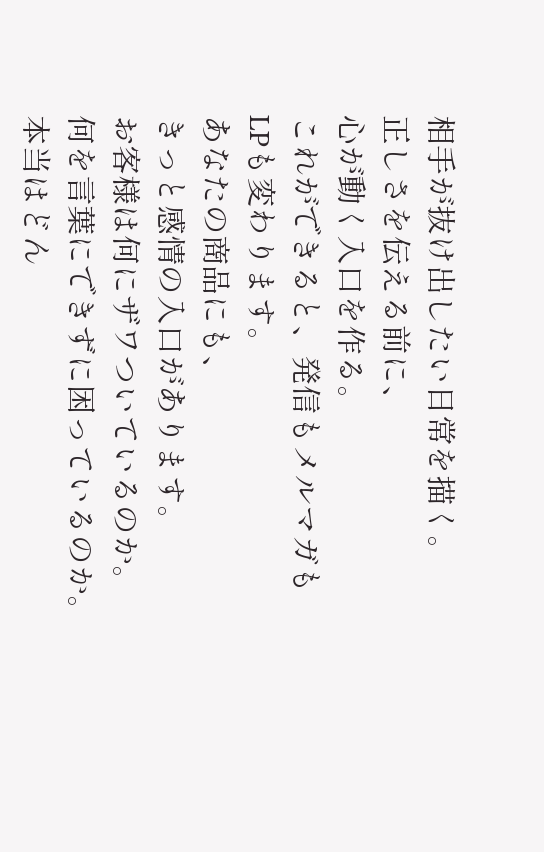相手が抜け出したい日常を描く。
正しさを伝える前に、
心が動く入口を作る。
これができると、発信もメルマガも
LPも変わります。
あなたの商品にも、
きっと感情の入口があります。
お客様は何にザワついているのか。
何を言葉にできずに困っているのか。
本当はどん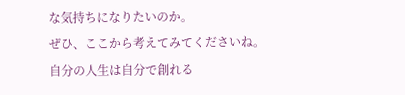な気持ちになりたいのか。
ぜひ、ここから考えてみてくださいね。
自分の人生は自分で創れる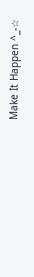Make It Happen ^_-☆